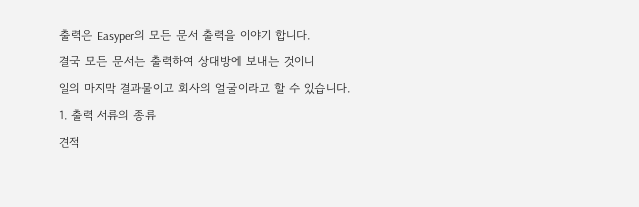출력은 Easyper의 모든 문서 출력을 이야기 합니다.
결국 모든 문서는 출력하여 상대방에 보내는 것이니
일의 마지막 결과물이고 회사의 얼굴이라고 할 수 있습니다.
1. 출력 서류의 종류
견적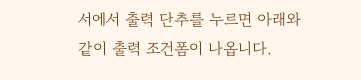서에서 출력 단추를 누르면 아래와 같이 출력 조건폼이 나옵니다.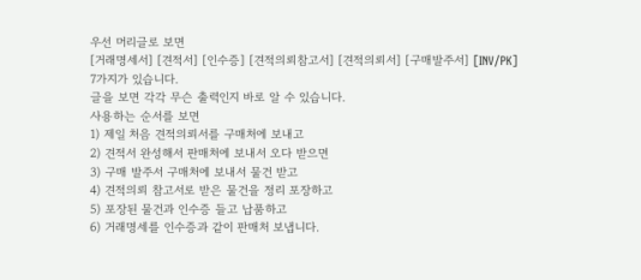우선 머리글로 보면
[거래명세서] [견적서] [인수증] [견적의뢰참고서] [견적의뢰서] [구매발주서] [INV/PK]
7가지가 있습니다.
글을 보면 각각 무슨 출력인지 바로 알 수 있습니다.
사용하는 순서를 보면
1) 제일 처음 견적의뢰서를 구매처에 보내고
2) 견적서 완성해서 판매처에 보내서 오다 받으면
3) 구매 발주서 구매처에 보내서 물건 받고
4) 견적의뢰 참고서로 받은 물건을 정리 포장하고
5) 포장된 물건과 인수증 들고 납품하고
6) 거래명세를 인수증과 같이 판매처 보냅니다.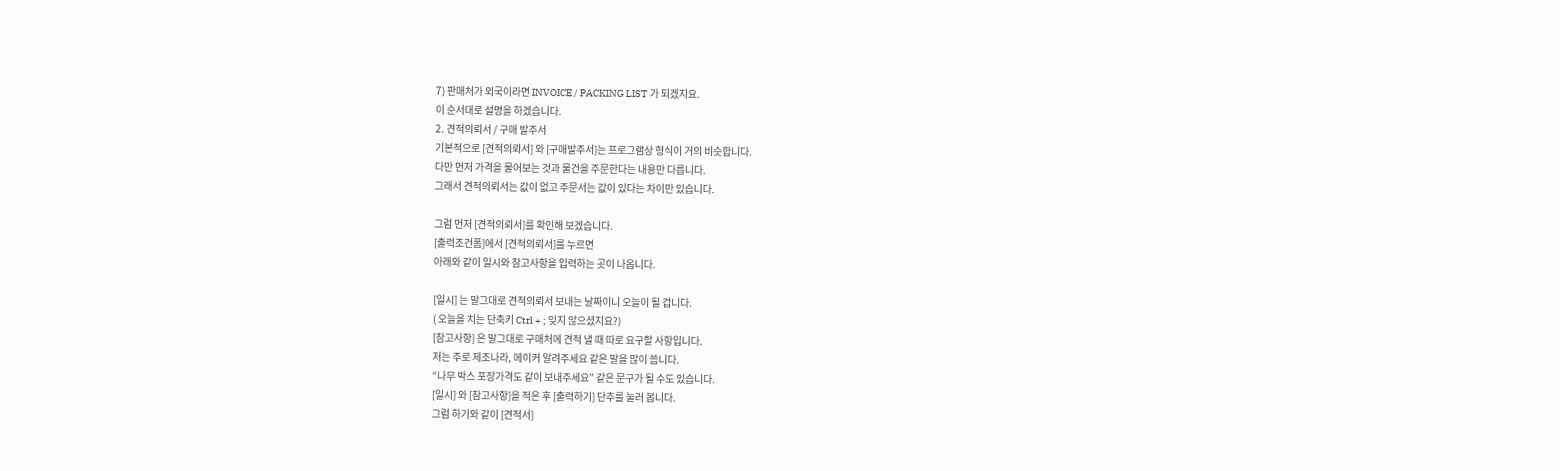7) 판매처가 외국이라면 INVOICE / PACKING LIST 가 되겠지요.
이 순서대로 설명을 하겠습니다.
2. 견적의뢰서 / 구매 발주서
기본적으로 [견적의뢰서] 와 [구매발주서]는 프로그램상 형식이 거의 비슷합니다.
다만 먼저 가격을 물어보는 것과 물건을 주문한다는 내용만 다릅니다.
그래서 견적의뢰서는 값이 없고 주문서는 값이 있다는 차이만 있습니다.

그럼 먼저 [견적의뢰서]를 확인해 보겠습니다.
[출력조건폼]에서 [견적의뢰서]를 누르면
아래와 같이 일시와 참고사항을 입력하는 곳이 나옵니다.

[일시] 는 말그대로 견적의뢰서 보내는 날짜이니 오늘이 될 겁니다.
( 오늘을 치는 단축키 Ctrl + ; 잊지 않으셨지요?)
[참고사항] 은 말그대로 구매처에 견적 낼 때 따로 요구할 사항입니다.
저는 주로 제조나라, 메이커 알려주세요 같은 말을 많이 씁니다.
“나무 박스 포장가격도 같이 보내주세요” 같은 문구가 될 수도 있습니다.
[일시] 와 [참고사항]을 적은 후 [출력하기] 단추를 눌러 봅니다.
그럼 하기와 같이 [견적서]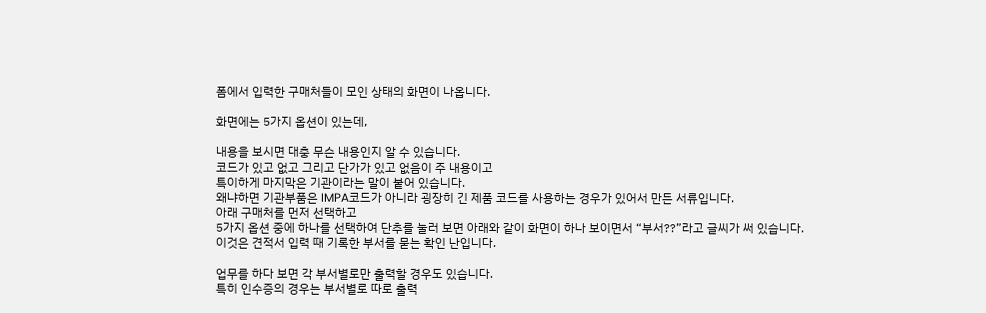폼에서 입력한 구매처들이 모인 상태의 화면이 나옵니다.

화면에는 5가지 옵션이 있는데,

내용을 보시면 대충 무슨 내용인지 알 수 있습니다.
코드가 있고 없고 그리고 단가가 있고 없음이 주 내용이고
특이하게 마지막은 기관이라는 말이 붙어 있습니다.
왜냐하면 기관부품은 IMPA코드가 아니라 굉장히 긴 제품 코드를 사용하는 경우가 있어서 만든 서류입니다.
아래 구매처를 먼저 선택하고
5가지 옵션 중에 하나를 선택하여 단추를 눌러 보면 아래와 같이 화면이 하나 보이면서 “부서??”라고 글씨가 써 있습니다.
이것은 견적서 입력 때 기록한 부서를 묻는 확인 난입니다.

업무를 하다 보면 각 부서별로만 출력할 경우도 있습니다.
특히 인수증의 경우는 부서별로 따로 출력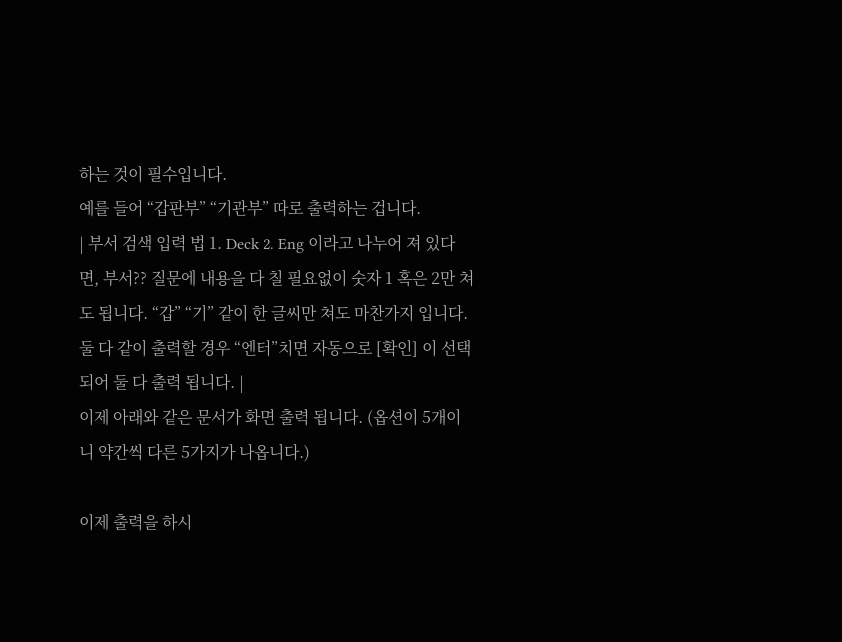하는 것이 필수입니다.
예를 들어 “갑판부” “기관부” 따로 출력하는 겁니다.
| 부서 검색 입력 법 1. Deck 2. Eng 이라고 나누어 져 있다면, 부서?? 질문에 내용을 다 칠 필요없이 숫자 1 혹은 2만 쳐도 됩니다. “갑” “기” 같이 한 글씨만 쳐도 마찬가지 입니다. 둘 다 같이 출력할 경우 “엔터”치면 자동으로 [확인] 이 선택 되어 둘 다 출력 됩니다. |
이제 아래와 같은 문서가 화면 출력 됩니다. (옵션이 5개이니 약간씩 다른 5가지가 나옵니다.)

이제 출력을 하시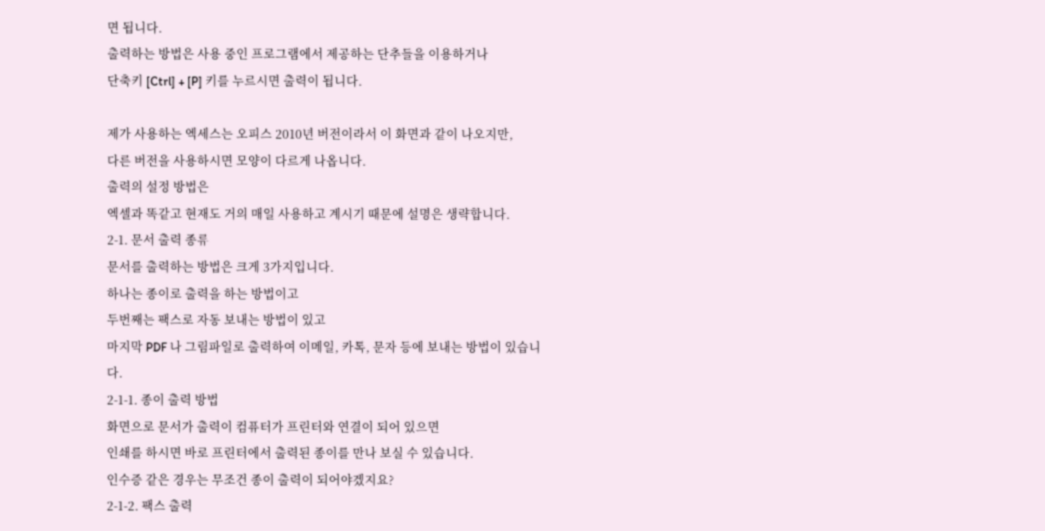면 됩니다.
출력하는 방법은 사용 중인 프로그램에서 제공하는 단추들을 이용하거나
단축키 [Ctrl] + [P] 키를 누르시면 출력이 됩니다.

제가 사용하는 엑세스는 오피스 2010년 버전이라서 이 화면과 같이 나오지만,
다른 버전을 사용하시면 모양이 다르게 나옵니다.
출력의 설정 방법은
엑셀과 똑같고 현재도 거의 매일 사용하고 계시기 때문에 설명은 생략합니다.
2-1. 문서 출력 종류
문서를 출력하는 방법은 크게 3가지입니다.
하나는 종이로 출력을 하는 방법이고
두번째는 팩스로 자동 보내는 방법이 있고
마지막 PDF 나 그림파일로 출력하여 이메일, 카톡, 문자 등에 보내는 방법이 있습니다.
2-1-1. 종이 출력 방법
화면으로 문서가 출력이 컴퓨터가 프린터와 연결이 되어 있으면
인쇄를 하시면 바로 프린터에서 출력된 종이를 만나 보실 수 있습니다.
인수증 같은 경우는 무조건 종이 출력이 되어야겠지요?
2-1-2. 팩스 출력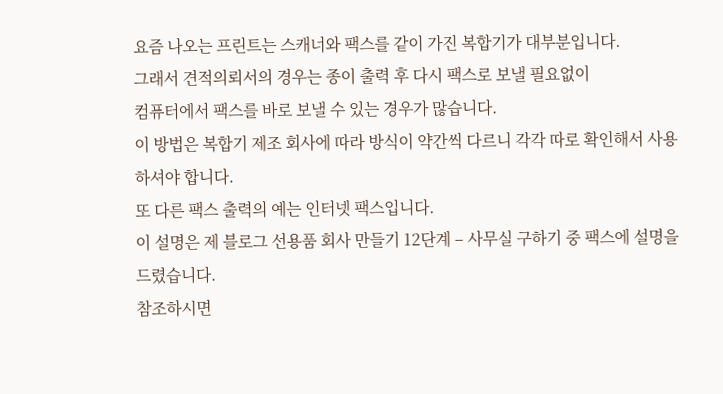요즘 나오는 프린트는 스캐너와 팩스를 같이 가진 복합기가 대부분입니다.
그래서 견적의뢰서의 경우는 종이 출력 후 다시 팩스로 보낼 필요없이
컴퓨터에서 팩스를 바로 보낼 수 있는 경우가 많습니다.
이 방법은 복합기 제조 회사에 따라 방식이 약간씩 다르니 각각 따로 확인해서 사용하셔야 합니다.
또 다른 팩스 출력의 예는 인터넷 팩스입니다.
이 설명은 제 블로그 선용품 회사 만들기 12단계 – 사무실 구하기 중 팩스에 설명을 드렸습니다.
참조하시면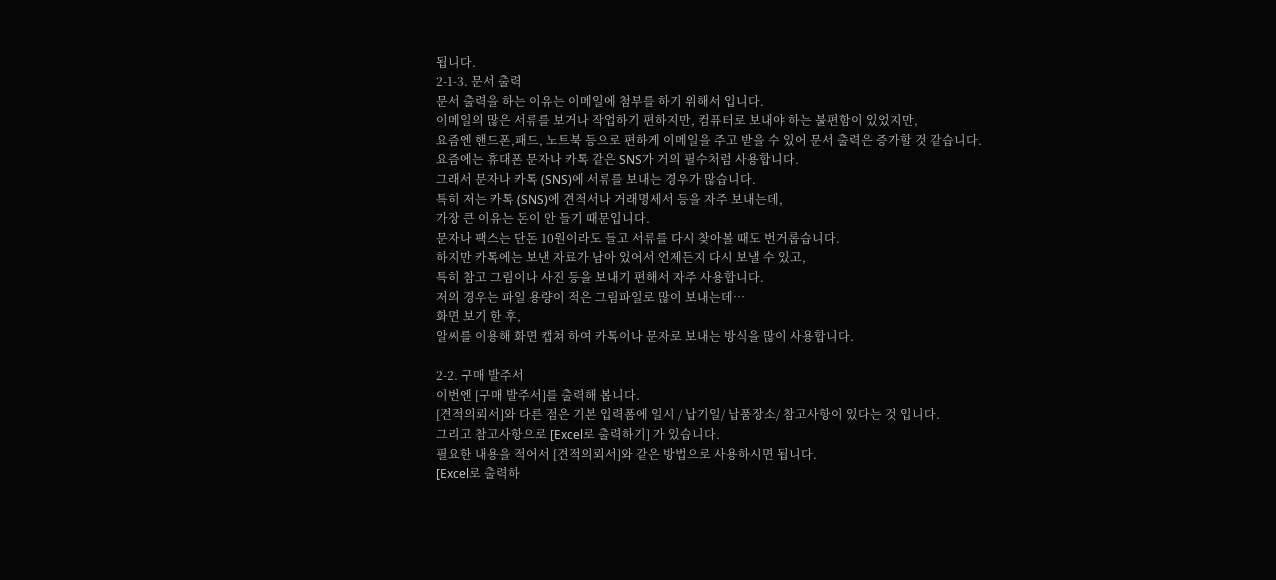됩니다.
2-1-3. 문서 출력
문서 출력을 하는 이유는 이메일에 첨부를 하기 위해서 입니다.
이메일의 많은 서류를 보거나 작업하기 편하지만, 컴퓨터로 보내야 하는 불편함이 있었지만,
요즘엔 핸드폰,패드, 노트북 등으로 편하게 이메일을 주고 받을 수 있어 문서 출력은 증가할 것 같습니다.
요즘에는 휴대폰 문자나 카톡 같은 SNS가 거의 필수처럼 사용합니다.
그래서 문자나 카톡 (SNS)에 서류를 보내는 경우가 많습니다.
특히 저는 카톡 (SNS)에 견적서나 거래명세서 등을 자주 보내는데,
가장 큰 이유는 돈이 안 들기 때문입니다.
문자나 팩스는 단돈 10원이라도 들고 서류를 다시 찾아볼 때도 번거롭습니다.
하지만 카톡에는 보낸 자료가 남아 있어서 언제든지 다시 보낼 수 있고,
특히 참고 그림이나 사진 등을 보내기 편해서 자주 사용합니다.
저의 경우는 파일 용량이 적은 그림파일로 많이 보내는데…
화면 보기 한 후,
알씨를 이용해 화면 캡쳐 하여 카톡이나 문자로 보내는 방식을 많이 사용합니다.

2-2. 구매 발주서
이번엔 [구매 발주서]를 출력해 봅니다.
[견적의뢰서]와 다른 점은 기본 입력폼에 일시 / 납기일/ 납품장소/ 참고사항이 있다는 것 입니다.
그리고 참고사항으로 [Excel로 출력하기] 가 있습니다.
필요한 내용을 적어서 [견적의뢰서]와 같은 방법으로 사용하시면 됩니다.
[Excel로 출력하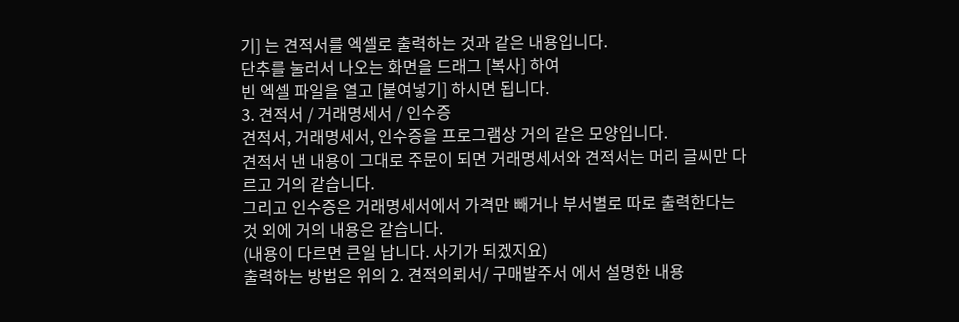기] 는 견적서를 엑셀로 출력하는 것과 같은 내용입니다.
단추를 눌러서 나오는 화면을 드래그 [복사] 하여
빈 엑셀 파일을 열고 [붙여넣기] 하시면 됩니다.
3. 견적서 / 거래명세서 / 인수증
견적서, 거래명세서, 인수증을 프로그램상 거의 같은 모양입니다.
견적서 낸 내용이 그대로 주문이 되면 거래명세서와 견적서는 머리 글씨만 다르고 거의 같습니다.
그리고 인수증은 거래명세서에서 가격만 빼거나 부서별로 따로 출력한다는 것 외에 거의 내용은 같습니다.
(내용이 다르면 큰일 납니다. 사기가 되겠지요)
출력하는 방법은 위의 2. 견적의뢰서/ 구매발주서 에서 설명한 내용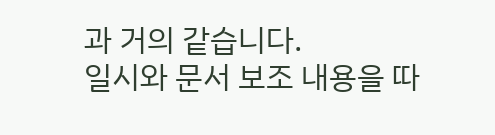과 거의 같습니다.
일시와 문서 보조 내용을 따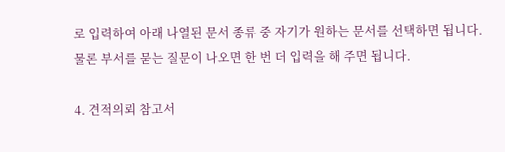로 입력하여 아래 나열된 문서 종류 중 자기가 원하는 문서를 선택하면 됩니다.
물론 부서를 묻는 질문이 나오면 한 번 더 입력을 해 주면 됩니다.

4. 견적의뢰 참고서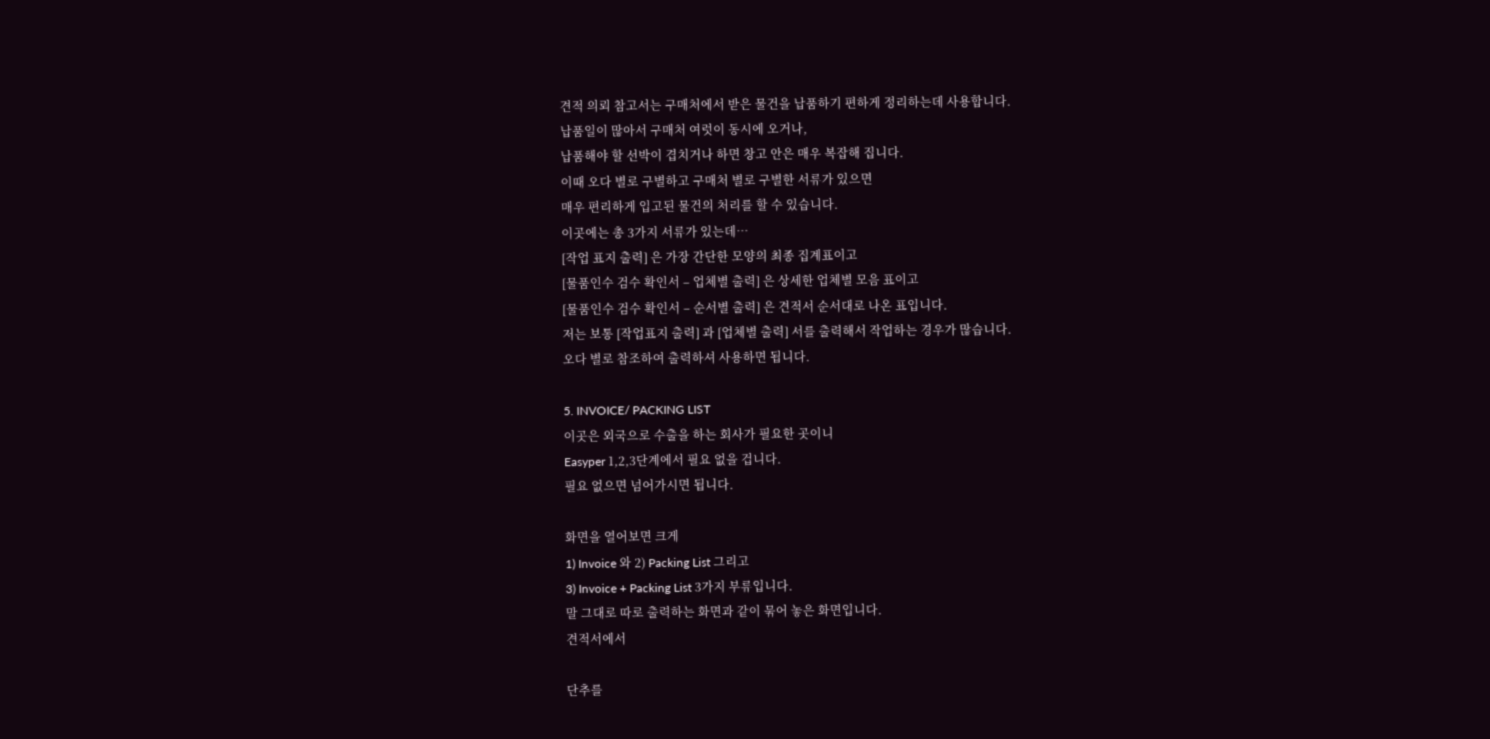견적 의뢰 참고서는 구매처에서 받은 물건을 납품하기 편하게 정리하는데 사용합니다.
납품일이 많아서 구매처 여럿이 동시에 오거나,
납품해야 할 선박이 겹치거나 하면 창고 안은 매우 복잡해 집니다.
이때 오다 별로 구별하고 구매처 별로 구별한 서류가 있으면
매우 편리하게 입고된 물건의 처리를 할 수 있습니다.
이곳에는 총 3가지 서류가 있는데…
[작업 표지 출력] 은 가장 간단한 모양의 최종 집계표이고
[물품인수 검수 확인서 – 업체별 출력] 은 상세한 업체별 모음 표이고
[물품인수 검수 확인서 – 순서별 출력] 은 견적서 순서대로 나온 표입니다.
저는 보통 [작업표지 출력] 과 [업체별 출력] 서를 출력해서 작업하는 경우가 많습니다.
오다 별로 참조하여 출력하셔 사용하면 됩니다.

5. INVOICE/ PACKING LIST
이곳은 외국으로 수출을 하는 회사가 필요한 곳이니
Easyper 1,2,3단계에서 필요 없을 겁니다.
필요 없으면 넘어가시면 됩니다.

화면을 열어보면 크게
1) Invoice 와 2) Packing List 그리고
3) Invoice + Packing List 3가지 부류입니다.
말 그대로 따로 출력하는 화면과 같이 묶어 놓은 화면입니다.
견적서에서

단추를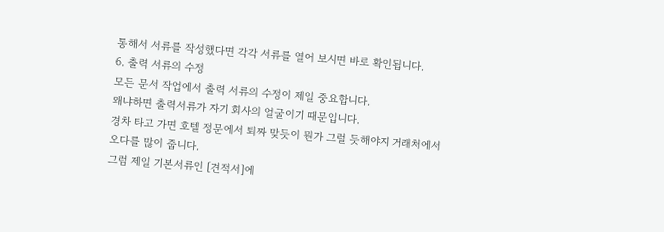통해서 서류를 작성했다면 각각 서류를 열어 보시면 바로 확인됩니다.
6. 출력 서류의 수정
모든 문서 작업에서 출력 서류의 수정이 제일 중요합니다.
왜냐하면 출력서류가 자기 회사의 얼굴이기 때문입니다.
경차 타고 가면 호텔 정문에서 퇴짜 맞듯이 뭔가 그럴 듯해야지 거래처에서 오다를 많이 줍니다.
그럼 제일 기본서류인 [견적서]에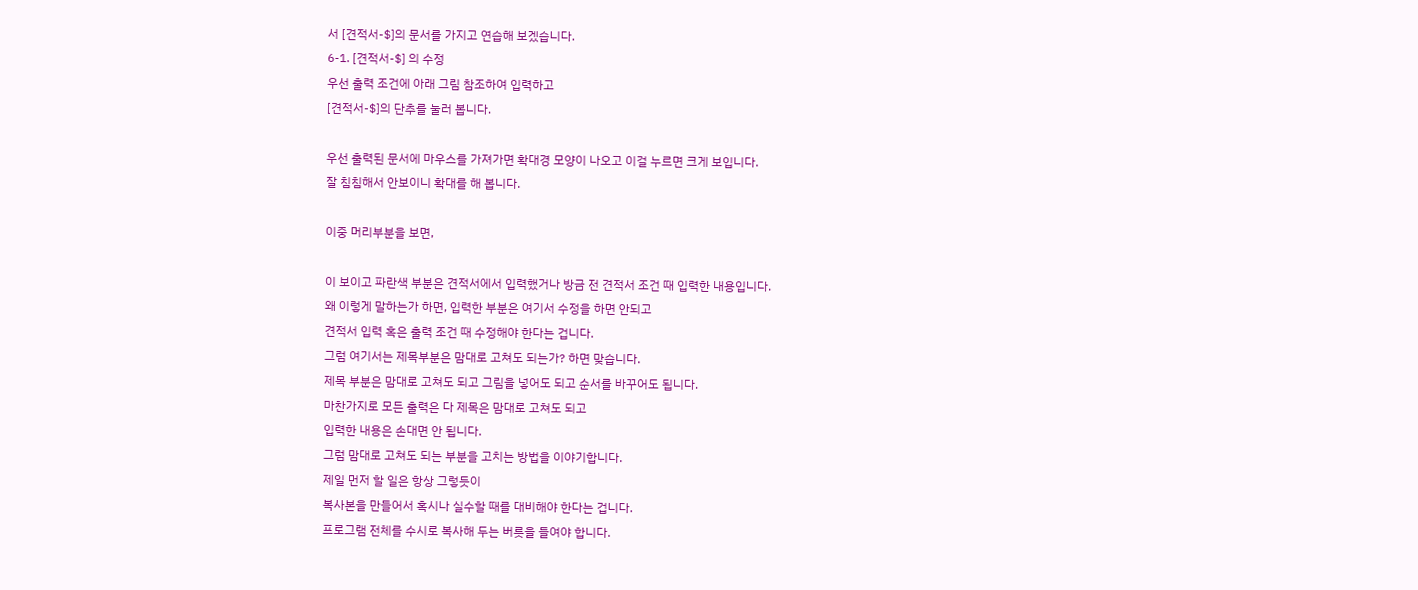서 [견적서-$]의 문서를 가지고 연습해 보겠습니다.
6-1. [견적서-$] 의 수정
우선 출력 조건에 아래 그림 참조하여 입력하고
[견적서-$]의 단추를 눌러 봅니다.

우선 출력된 문서에 마우스를 가져가면 확대경 모양이 나오고 이걸 누르면 크게 보입니다.
잘 침침해서 안보이니 확대를 해 봅니다.

이중 머리부분을 보면,

이 보이고 파란색 부분은 견적서에서 입력했거나 방금 전 견적서 조건 때 입력한 내용입니다.
왜 이렇게 말하는가 하면, 입력한 부분은 여기서 수정을 하면 안되고
견적서 입력 혹은 출력 조건 때 수정해야 한다는 겁니다.
그럼 여기서는 제목부분은 맘대로 고쳐도 되는가? 하면 맞습니다.
제목 부분은 맘대로 고쳐도 되고 그림을 넣어도 되고 순서를 바꾸어도 됩니다.
마찬가지로 모든 출력은 다 제목은 맘대로 고쳐도 되고
입력한 내용은 손대면 안 됩니다.
그럼 맘대로 고쳐도 되는 부분을 고치는 방법을 이야기합니다.
제일 먼저 할 일은 항상 그렇듯이
복사본을 만들어서 혹시나 실수할 때를 대비해야 한다는 겁니다.
프로그램 전체를 수시로 복사해 두는 버릇을 들여야 합니다.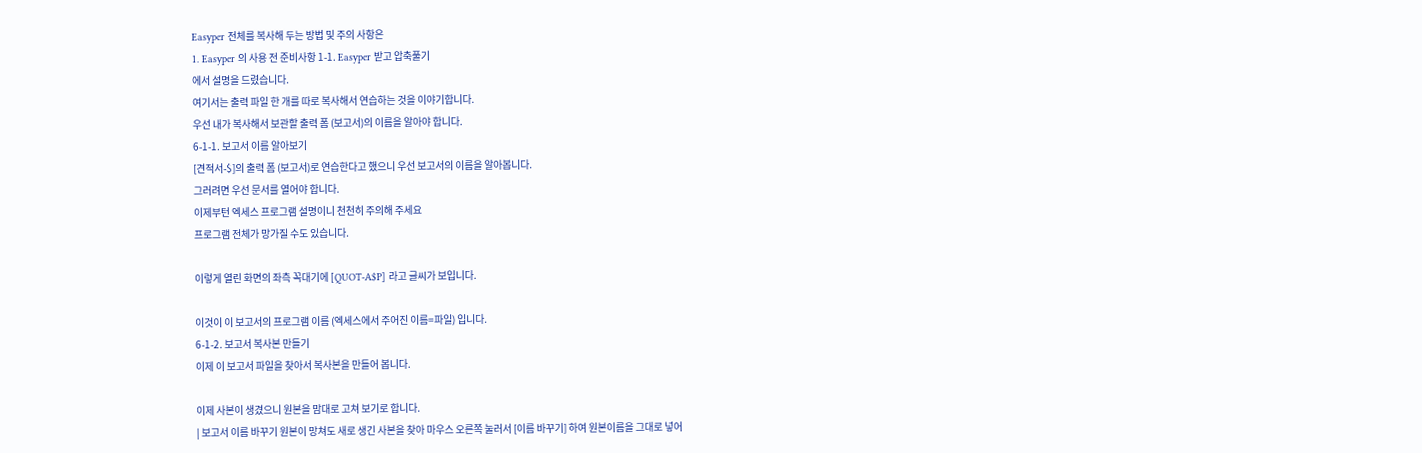Easyper 전체를 복사해 두는 방법 및 주의 사항은
1. Easyper 의 사용 전 준비사항 1-1. Easyper 받고 압축풀기
에서 설명을 드렸습니다.
여기서는 출력 파일 한 개를 따로 복사해서 연습하는 것을 이야기합니다.
우선 내가 복사해서 보관할 출력 폼 (보고서)의 이름을 알아야 합니다.
6-1-1. 보고서 이름 알아보기
[견적서-$]의 출력 폼 (보고서)로 연습한다고 했으니 우선 보고서의 이름을 알아봅니다.
그러려면 우선 문서를 열어야 합니다.
이제부턴 엑세스 프로그램 설명이니 천천히 주의해 주세요
프로그램 전체가 망가질 수도 있습니다.

이렇게 열린 화면의 좌측 꼭대기에 [QUOT-A$P] 라고 글씨가 보입니다.

이것이 이 보고서의 프로그램 이름 (엑세스에서 주어진 이름=파일) 입니다.
6-1-2. 보고서 복사본 만들기
이제 이 보고서 파일을 찾아서 복사본을 만들어 봅니다.

이제 사본이 생겼으니 원본을 맘대로 고쳐 보기로 합니다.
| 보고서 이름 바꾸기 원본이 망쳐도 새로 생긴 사본을 찾아 마우스 오른쪽 눌러서 [이름 바꾸기] 하여 원본이름을 그대로 넣어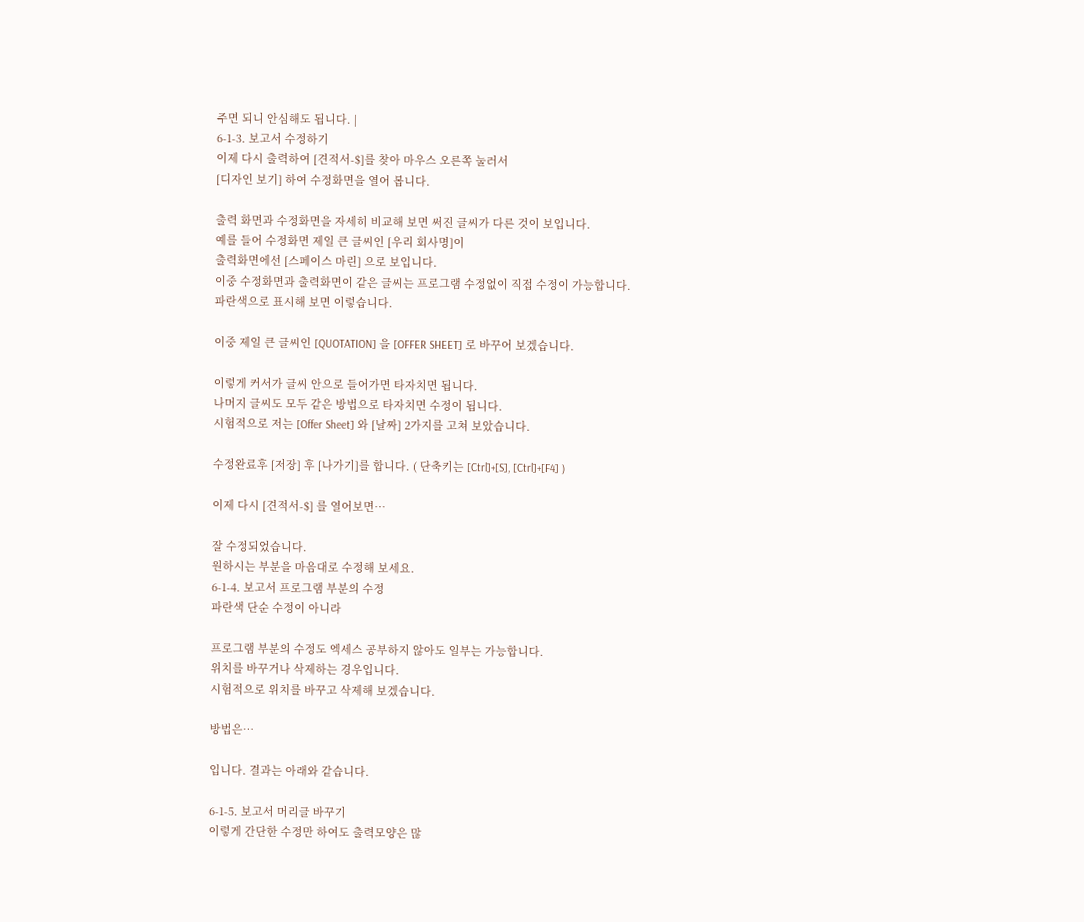주면 되니 안심해도 됩니다. |
6-1-3. 보고서 수정하기
이제 다시 출력하여 [견적서-$]를 찾아 마우스 오른쪽 눌러서
[디자인 보기] 하여 수정화면을 열어 봅니다.

출력 화면과 수정화면을 자세히 비교해 보면 써진 글씨가 다른 것이 보입니다.
예를 들어 수정화면 제일 큰 글씨인 [우리 회사명]이
출력화면에선 [스페이스 마린] 으로 보입니다.
이중 수정화면과 출력화면이 같은 글씨는 프로그램 수정없이 직접 수정이 가능합니다.
파란색으로 표시해 보면 이렇습니다.

이중 제일 큰 글씨인 [QUOTATION] 을 [OFFER SHEET] 로 바꾸어 보겠습니다.

이렇게 커서가 글씨 안으로 들어가면 타자치면 됩니다.
나머지 글씨도 모두 같은 방법으로 타자치면 수정이 됩니다.
시험적으로 저는 [Offer Sheet] 와 [날짜] 2가지를 고쳐 보았습니다.

수정완료후 [저장] 후 [나가기]를 합니다. ( 단축키는 [Ctrl]+[S], [Ctrl]+[F4] )

이제 다시 [견적서-$] 를 열어보면…

잘 수정되었습니다.
원하시는 부분을 마음대로 수정해 보세요.
6-1-4. 보고서 프로그램 부분의 수정
파란색 단순 수정이 아니라

프로그램 부분의 수정도 엑세스 공부하지 않아도 일부는 가능합니다.
위치를 바꾸거나 삭제하는 경우입니다.
시험적으로 위치를 바꾸고 삭제해 보겠습니다.

방법은…

입니다. 결과는 아래와 같습니다.

6-1-5. 보고서 머리글 바꾸기
이렇게 간단한 수정만 하여도 출력모양은 많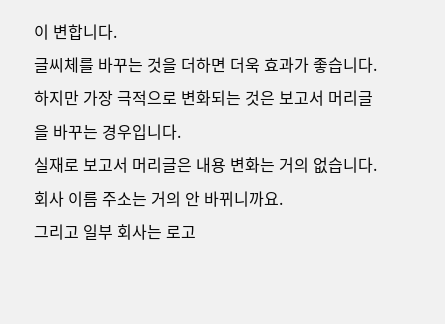이 변합니다.
글씨체를 바꾸는 것을 더하면 더욱 효과가 좋습니다.
하지만 가장 극적으로 변화되는 것은 보고서 머리글을 바꾸는 경우입니다.
실재로 보고서 머리글은 내용 변화는 거의 없습니다.
회사 이름 주소는 거의 안 바뀌니까요.
그리고 일부 회사는 로고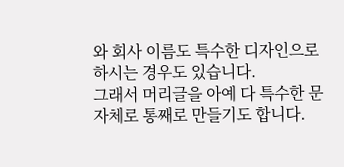와 회사 이름도 특수한 디자인으로 하시는 경우도 있습니다.
그래서 머리글을 아예 다 특수한 문자체로 통째로 만들기도 합니다.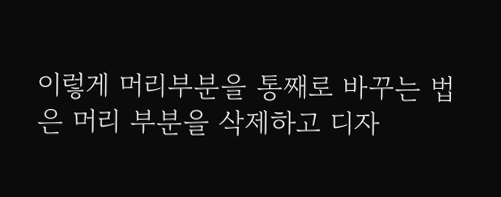이렇게 머리부분을 통째로 바꾸는 법은 머리 부분을 삭제하고 디자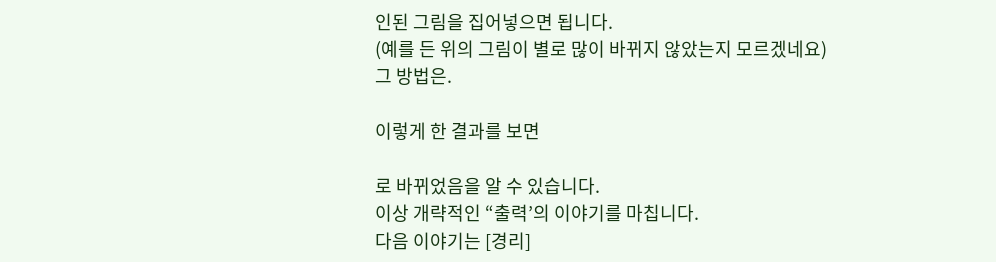인된 그림을 집어넣으면 됩니다.
(예를 든 위의 그림이 별로 많이 바뀌지 않았는지 모르겠네요)
그 방법은.

이렇게 한 결과를 보면

로 바뀌었음을 알 수 있습니다.
이상 개략적인 “출력’의 이야기를 마칩니다.
다음 이야기는 [경리]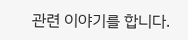관련 이야기를 합니다.